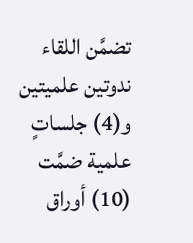تضمَّن اللقاء ندوتين علميتين و(4) جلساتٍ علمية ضمَّت (10) أوراق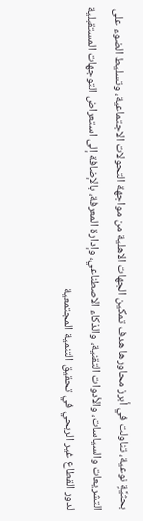بحثيَّةٍ نوعية، تناولت في أبرز محاورها هدف تمكين الجهات الاهلية من مواجهة التحولات الاجتماعية، وتسليط الضوء على التشريعات والسياسات، والأدوات التقنية، والذكاء الاصطناعي، وإدارة المعرفة، بالإضافة إلى استعراض التوجهات المستقبلية لدور القطاع غير الربحي في تحقيق التنمية المجتمعية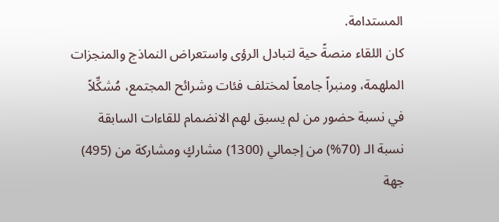المستدامة.
كان اللقاء منصةً حية لتبادل الرؤى واستعراض النماذج والمنجزات الملهمة، ومنبراً جامعاً لمختلف فئات وشرائح المجتمع، مُشكِّلاً في نسبة حضور من لم يسبق لهم الانضمام للقاءات السابقة نسبة الـ (70%) من إجمالي (1300) مشاركٍ ومشاركة من (495) جهة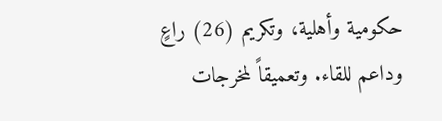حكومية وأهلية، وتكريم (26) راعٍ وداعم للقاء. وتعميقاً لمخرجات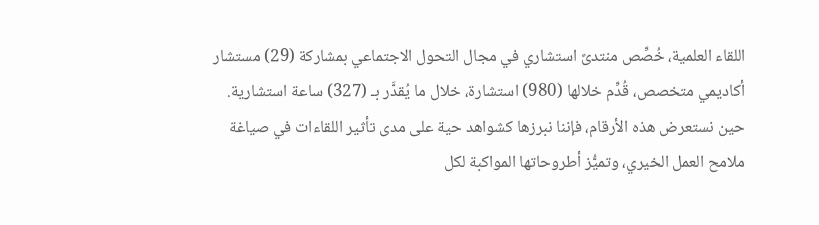اللقاء العلمية، خُصِّص منتدىً استشاري في مجال التحول الاجتماعي بمشاركة (29) مستشار أكاديمي متخصص، قُدِّم خلالها (980) استشارة، خلال ما يُقدَّر بـ (327) ساعة استشارية.
حين نستعرض هذه الأرقام، فإننا نبرزها كشواهد حية على مدى تأثير اللقاءات في صياغة ملامح العمل الخيري، وتميُّز أطروحاتها المواكبة لكل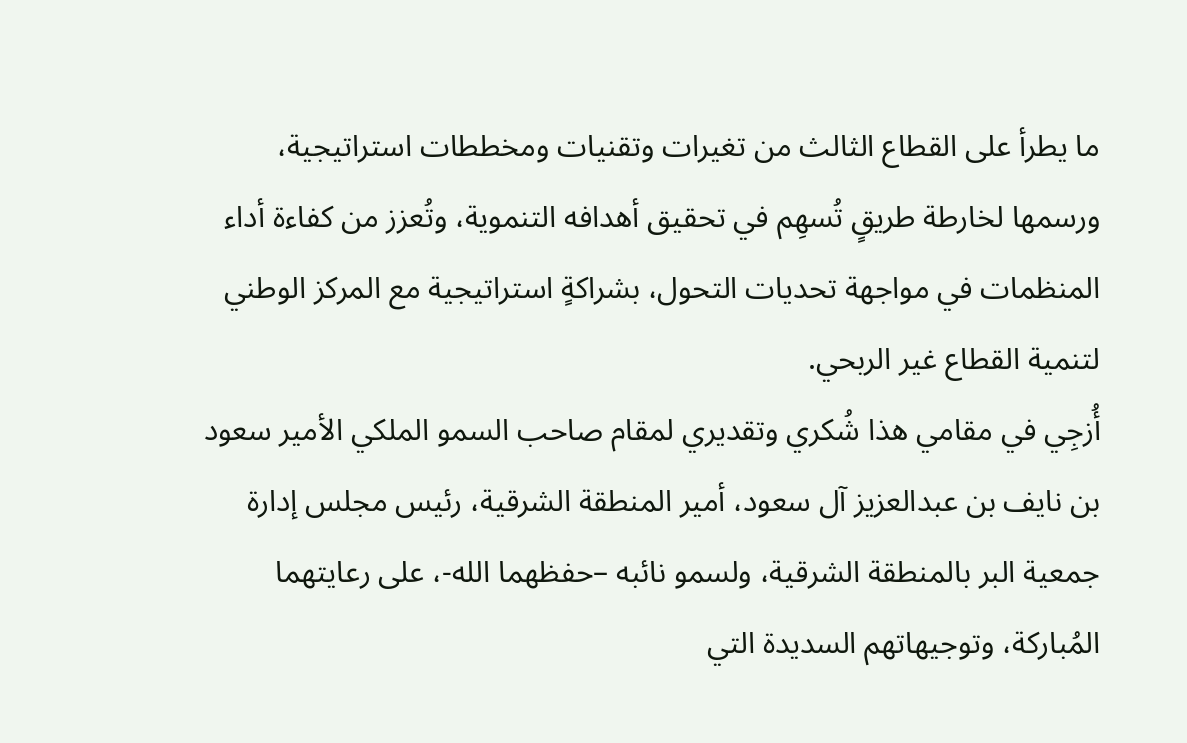ما يطرأ على القطاع الثالث من تغيرات وتقنيات ومخططات استراتيجية، ورسمها لخارطة طريقٍ تُسهِم في تحقيق أهدافه التنموية، وتُعزز من كفاءة أداء المنظمات في مواجهة تحديات التحول، بشراكةٍ استراتيجية مع المركز الوطني لتنمية القطاع غير الربحي.
أُزجِي في مقامي هذا شُكري وتقديري لمقام صاحب السمو الملكي الأمير سعود بن نايف بن عبدالعزيز آل سعود، أمير المنطقة الشرقية، رئيس مجلس إدارة جمعية البر بالمنطقة الشرقية، ولسمو نائبه –حفظهما الله-، على رعايتهما المُباركة، وتوجيهاتهم السديدة التي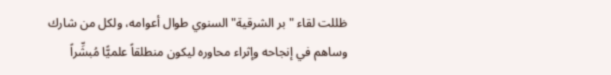ظللت لقاء "بر الشرقية" السنوي طوال أعوامه، ولكل من شارك وساهم في إنجاحه وإثراء محاوره ليكون منطلقاً علميًّا مُبشِّراً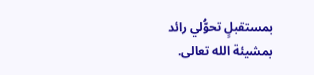بمستقبلٍ تحوُّلي رائد بمشيئة الله تعالى.